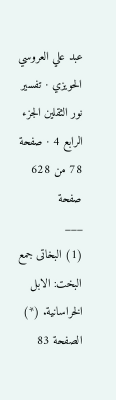عبد علي العروسي الحويزي · تفسير نور الثقلين الجزء الرابع 4 · صفحة 78 من 628
صفحة
___
(1) البخاتى جمع البخت: الابل الخراسانية. (*)
الصفحة 83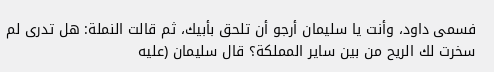فسمى داود، وأنت يا سليمان أرجو أن تلحق بأبيك، ثم قالت النملة: هل تدرى لم سخرت لك الريح من بين ساير المملكة؟ قال سليمان (عليه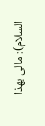السلام): مالى بهذا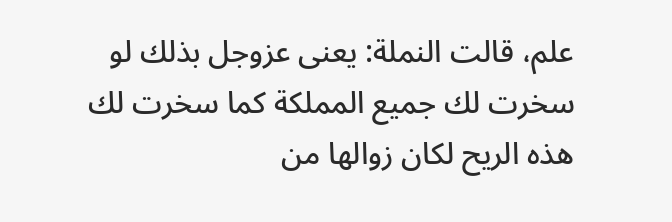علم، قالت النملة: يعنى عزوجل بذلك لو سخرت لك جميع المملكة كما سخرت لك هذه الريح لكان زوالها من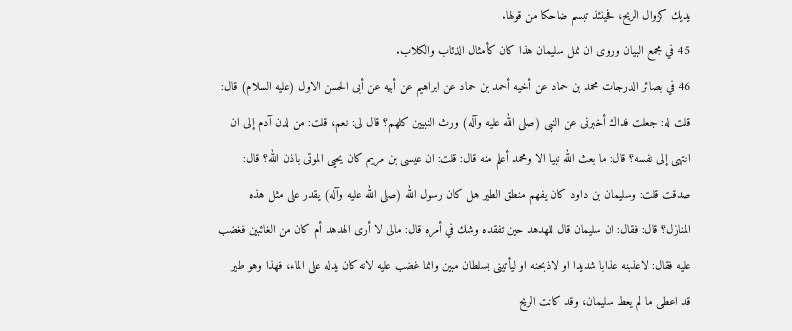يديك كزوال الريح، فحينئذ تبسم ضاحكا من قولها.
45 في مجمع البيان وروى ان نمل سليمان هذا كان كأمثال الذئاب والكلاب.
46 في بصائر الدرجات محمد بن حماد عن أخيه أحمد بن حماد عن ابراهيم عن أبيه عن أبى الحسن الاول (عليه السلام) قال: قلت له: جعلت فداك أخبرنى عن النبى (صلى الله عليه وآله) ورث النبيين كلهم؟ قال لى: نعم، قلت: من لدن آدم إلى ان انتهى إلى نفسه؟ قال: ما بعث الله نبيا الا ومحمد أعلم منه قال: قلت: ان عيسى بن مريم كان يحيى الموتى باذن الله؟ قال: صدقت قلت: وسليمان بن داود كان يفهم منطق الطير هل كان رسول الله (صلى الله عليه وآله) يقدر على مثل هذه المنازل؟ قال: فقال: ان سليمان قال للهدهد حين تفقده وشك في أمره قال: مالى لا أرى الهدهد أم كان من الغائبين فغضب عليه فقال: لاعذبنه عذابا شديدا او لاذبحنه او ليأتينى بسلطان مبين وانما غضب عليه لانه كان يدله على الماء، فهذا وهو طير قد اعطى ما لم يعط سليمان، وقد كانت الريح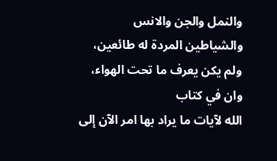والنمل والجن والانس والشياطين المردة له طائعين، ولم يكن يعرف ما تحت الهواء، وان في كتاب
الله لآيات ما يراد بها امر الآن إلى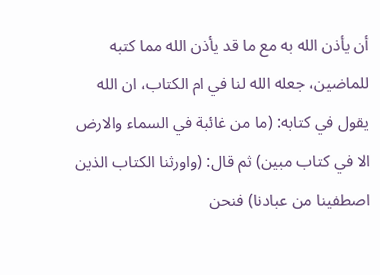أن يأذن الله به مع ما قد يأذن الله مما كتبه للماضين، جعله الله لنا في ام الكتاب، ان الله يقول في كتابه: (ما من غائبة في السماء والارض الا في كتاب مبين) ثم قال: (واورثنا الكتاب الذين اصطفينا من عبادنا) فنحن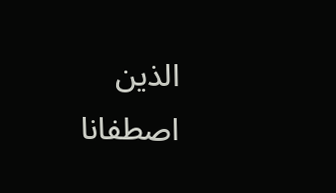الذين اصطفانا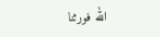الله فورثنا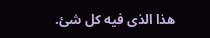هذا الذى فيه كل شئ.